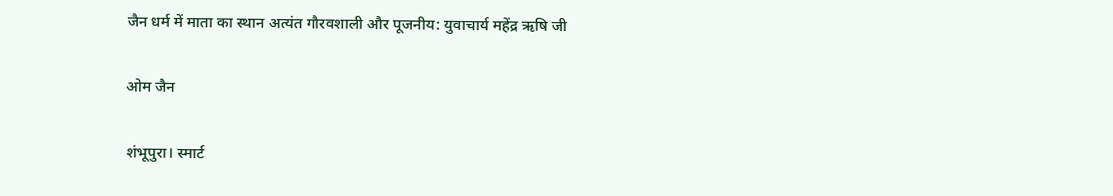जैन धर्म में माता का स्थान अत्यंत गौरवशाली और पूजनीय: युवाचार्य महेंद्र ऋषि जी

ओम जैन

शंभूपुरा। स्मार्ट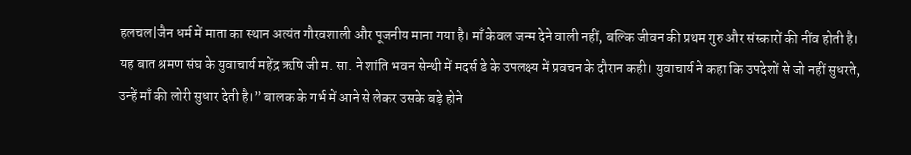हलचल|जैन धर्म में माता का स्थान अत्यंत गौरवशाली और पूजनीय माना गया है। माँ केवल जन्म देने वाली नहीं, बल्कि जीवन की प्रथम गुरु और संस्कारों की नींव होती है।
यह बात श्रमण संघ के युवाचार्य महेंद्र ऋषि जी म. सा. ने शांति भवन सेन्थी में मदर्स डे के उपलक्ष्य में प्रवचन के दौरान कही। युवाचार्य ने कहा कि उपदेशों से जो नहीं सुधरते, उन्हें माँ की लोरी सुधार देती है।” बालक के गर्भ में आने से लेकर उसके बड़े होने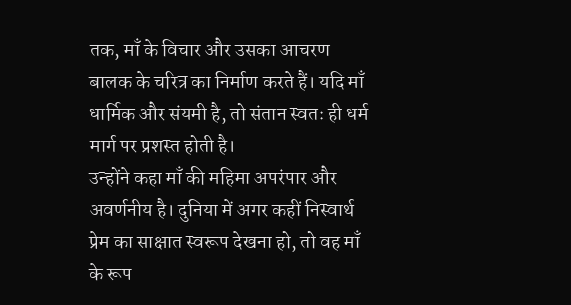तक, माँ के विचार और उसका आचरण बालक के चरित्र का निर्माण करते हैं। यदि माँ धार्मिक और संयमी है, तो संतान स्वतः ही धर्म मार्ग पर प्रशस्त होती है।
उन्होंने कहा माँ की महिमा अपरंपार और अवर्णनीय है। दुनिया में अगर कहीं निस्वार्थ प्रेम का साक्षात स्वरूप देखना हो, तो वह माँ के रूप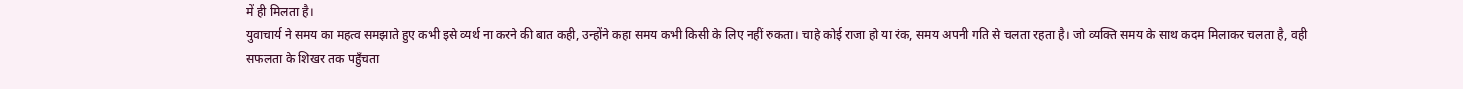में ही मिलता है।
युवाचार्य ने समय का महत्व समझाते हुए कभी इसे व्यर्थ ना करने की बात कही, उन्होंने कहा समय कभी किसी के लिए नहीं रुकता। चाहे कोई राजा हो या रंक, समय अपनी गति से चलता रहता है। जो व्यक्ति समय के साथ कदम मिलाकर चलता है, वही सफलता के शिखर तक पहुँचता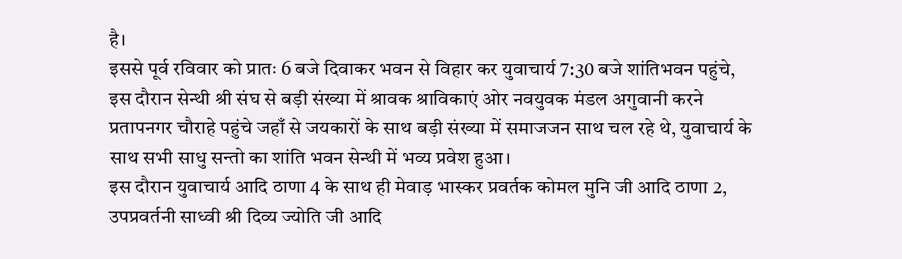है।
इससे पूर्व रविवार को प्रातः 6 बजे दिवाकर भवन से विहार कर युवाचार्य 7:30 बजे शांतिभवन पहुंचे, इस दौरान सेन्थी श्री संघ से बड़ी संख्या में श्रावक श्राविकाएं ओर नवयुवक मंडल अगुवानी करने प्रतापनगर चौराहे पहुंचे जहाँ से जयकारों के साथ बड़ी संख्या में समाजजन साथ चल रहे थे, युवाचार्य के साथ सभी साधु सन्तो का शांति भवन सेन्थी में भव्य प्रवेश हुआ।
इस दौरान युवाचार्य आदि ठाणा 4 के साथ ही मेवाड़ भास्कर प्रवर्तक कोमल मुनि जी आदि ठाणा 2, उपप्रवर्तनी साध्वी श्री दिव्य ज्योति जी आदि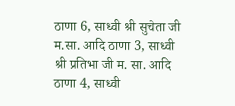ठाणा 6, साध्वी श्री सुचेता जी म.सा. आदि ठाणा 3, साध्वी श्री प्रतिभा जी म. सा. आदि ठाणा 4, साध्वी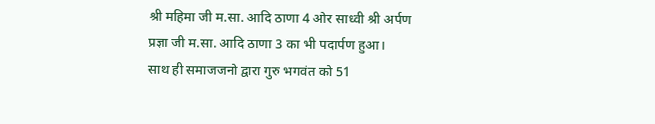श्री महिमा जी म.सा. आदि ठाणा 4 ओर साध्वी श्री अर्पण प्रज्ञा जी म.सा. आदि ठाणा 3 का भी पदार्पण हुआ।
साथ ही समाजजनो द्वारा गुरु भगवंत को 51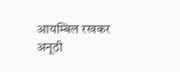आयम्बिल रखकर अनूठी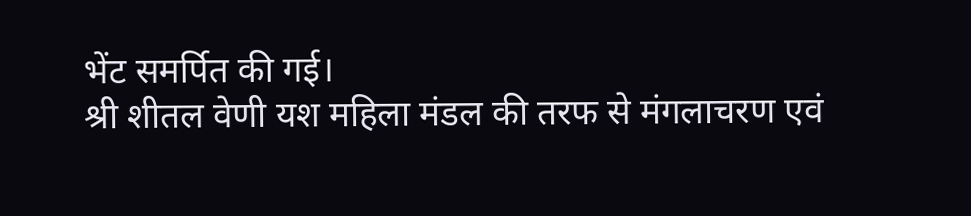भेंट समर्पित की गई।
श्री शीतल वेणी यश महिला मंडल की तरफ से मंगलाचरण एवं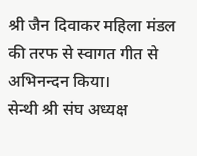श्री जैन दिवाकर महिला मंडल की तरफ से स्वागत गीत से अभिनन्दन किया।
सेन्थी श्री संघ अध्यक्ष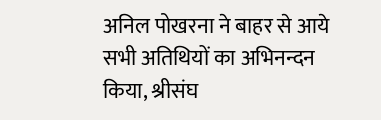अनिल पोखरना ने बाहर से आये सभी अतिथियों का अभिनन्दन किया, श्रीसंघ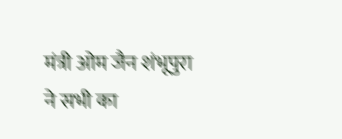मंत्री ओम जैन शंभूपुरा ने सभी का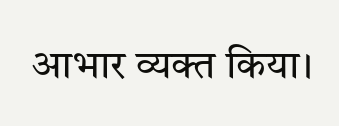आभार व्यक्त किया।